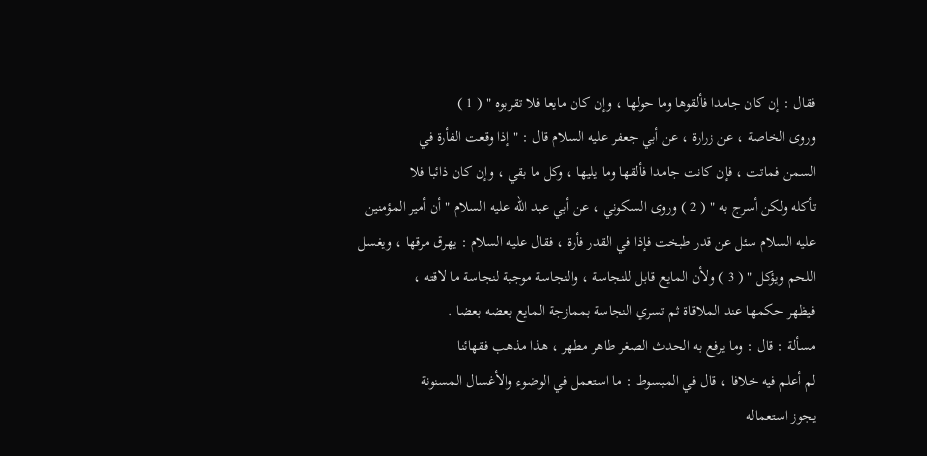فقال : إن كان جامدا فألقوها وما حولها ، وإن كان مايعا فلا تقربوه " ( 1 )
وروى الخاصة ، عن زرارة ، عن أبي جعفر عليه السلام قال : " إذا وقعت الفأرة في
السمن فماتت ، فإن كانت جامدا فألقها وما يليها ، وكل ما بقي ، وإن كان ذائبا فلا
تأكله ولكن أسرج به " ( 2 ) وروى السكوني ، عن أبي عبد الله عليه السلام " أن أمير المؤمنين
عليه السلام سئل عن قدر طبخت فإذا في القدر فأرة ، فقال عليه السلام : يهرق مرقها ، ويغسل
اللحم ويؤكل " ( 3 ) ولأن المايع قابل للنجاسة ، والنجاسة موجبة لنجاسة ما لاقته ،
فيظهر حكمها عند الملاقاة ثم تسري النجاسة بممازجة المايع بعضه بعضا .
مسألة : قال : وما يرفع به الحدث الصغر طاهر مطهر ، هذا مذهب فقهائنا
لم أعلم فيه خلافا ، قال في المبسوط : ما استعمل في الوضوء والأغسال المسنونة
يجوز استعماله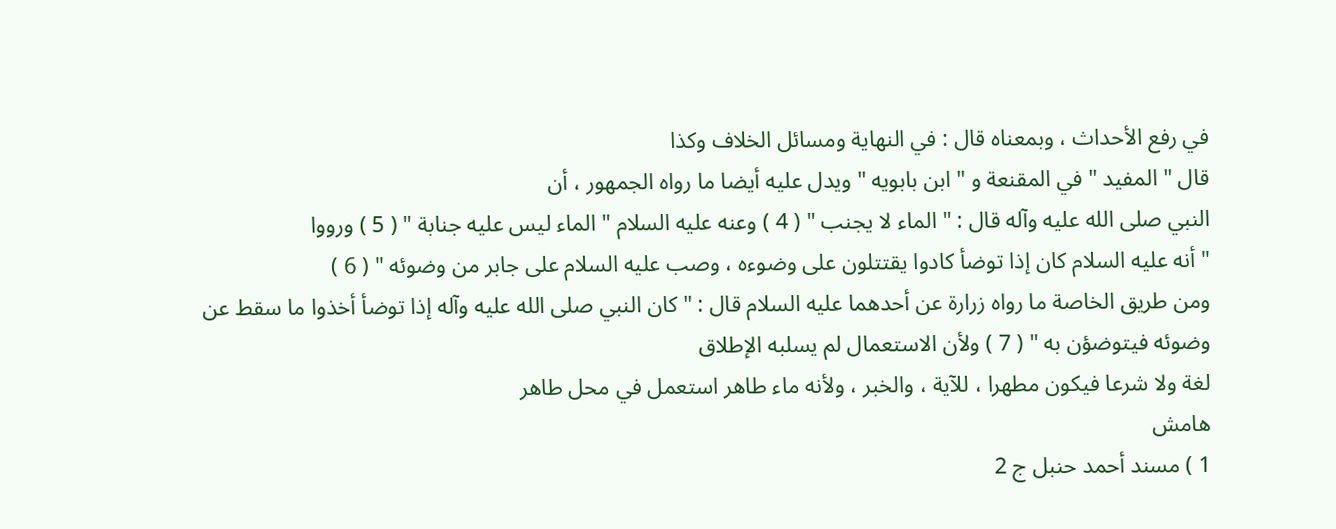في رفع الأحداث ، وبمعناه قال : في النهاية ومسائل الخلاف وكذا
قال " المفيد " في المقنعة و " ابن بابويه " ويدل عليه أيضا ما رواه الجمهور ، أن
النبي صلى الله عليه وآله قال : " الماء لا يجنب " ( 4 ) وعنه عليه السلام " الماء ليس عليه جنابة " ( 5 ) ورووا
" أنه عليه السلام كان إذا توضأ كادوا يقتتلون على وضوءه ، وصب عليه السلام على جابر من وضوئه " ( 6 )
ومن طريق الخاصة ما رواه زرارة عن أحدهما عليه السلام قال : " كان النبي صلى الله عليه وآله إذا توضأ أخذوا ما سقط عن وضوئه فيتوضؤن به " ( 7 ) ولأن الاستعمال لم يسلبه الإطلاق
لغة ولا شرعا فيكون مطهرا ، للآية ، والخبر ، ولأنه ماء طاهر استعمل في محل طاهر
هامش
1 ) مسند أحمد حنبل ج 2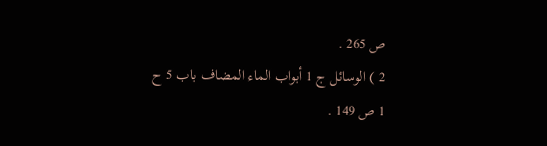ص 265 .
2 ) الوسائل ج 1 أبواب الماء المضاف باب 5 ح 1 ص 149 .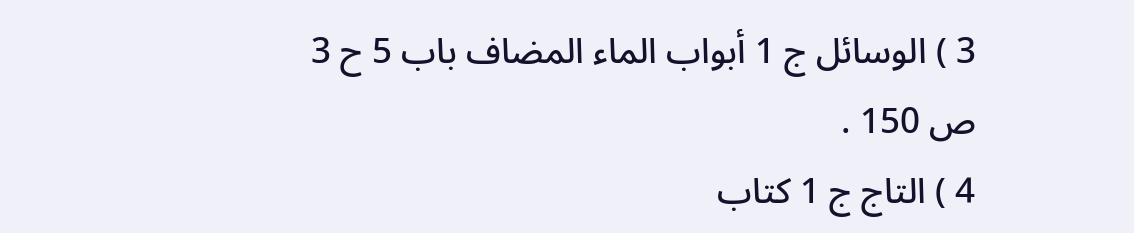3 ) الوسائل ج 1 أبواب الماء المضاف باب 5 ح 3 ص 150 .
4 ) التاج ج 1 كتاب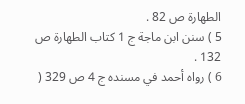الطهارة ص 82 .
5 ) سنن ابن ماجة ج 1 كتاب الطهارة ص 132 .
6 ) رواه أحمد في مسنده ج 4 ص 329 (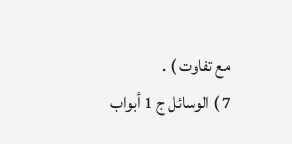مع تفاوت ) .
7 ) الوسائل ج 1 أبواب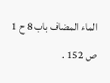الماء المضاف باب 8 ح 1 ص 152 .